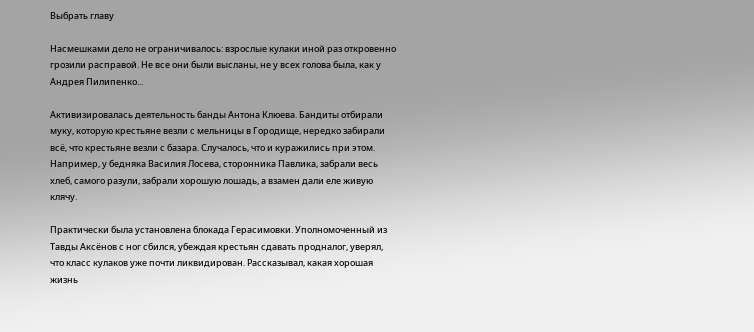Выбрать главу

Насмешками дело не ограничивалось: взрослые кулаки иной раз откровенно грозили расправой. Не все они были высланы, не у всех голова была, как у Андрея Пилипенко...

Активизировалась деятельность банды Антона Клюева. Бандиты отбирали муку, которую крестьяне везли с мельницы в Городище, нередко забирали всё, что крестьяне везли с базара. Случалось, что и куражились при этом. Например, у бедняка Василия Лосева, сторонника Павлика, забрали весь хлеб, самого разули, забрали хорошую лошадь, а взамен дали еле живую клячу.

Практически была установлена блокада Герасимовки. Уполномоченный из Тавды Аксёнов с ног сбился, убеждая крестьян сдавать продналог, уверял, что класс кулаков уже почти ликвидирован. Рассказывал, какая хорошая жизнь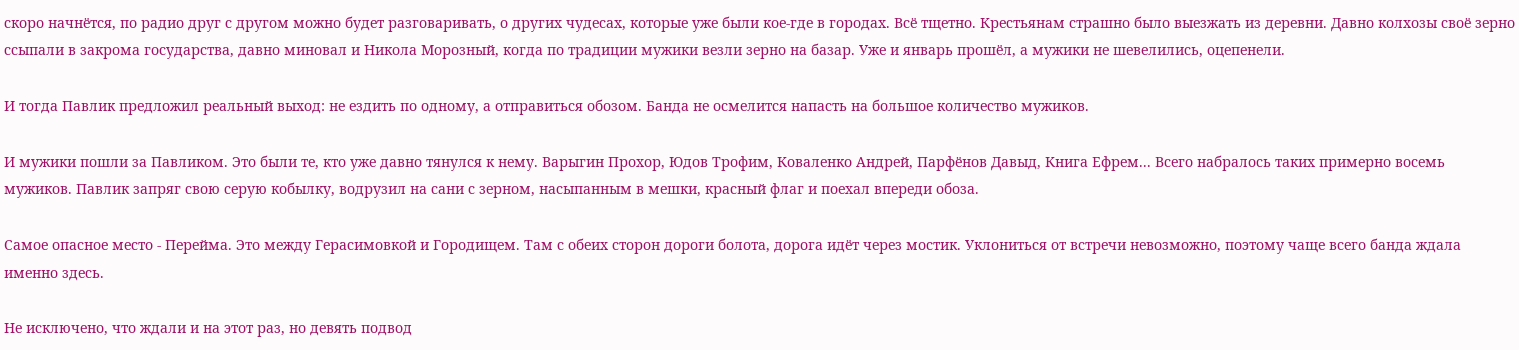скоро начнётся, по радио друг с другом можно будет разговаривать, о других чудесах, которые уже были кое-где в городах. Всё тщетно. Крестьянам страшно было выезжать из деревни. Давно колхозы своё зерно ссыпали в закрома государства, давно миновал и Никола Морозный, когда по традиции мужики везли зерно на базар. Уже и январь прошёл, а мужики не шевелились, оцепенели.

И тогда Павлик предложил реальный выход: не ездить по одному, а отправиться обозом. Банда не осмелится напасть на большое количество мужиков.

И мужики пошли за Павликом. Это были те, кто уже давно тянулся к нему. Варыгин Прохор, Юдов Трофим, Коваленко Андрей, Парфёнов Давыд, Книга Ефрем... Всего набралось таких примерно восемь мужиков. Павлик запряг свою серую кобылку, водрузил на сани с зерном, насыпанным в мешки, красный флаг и поехал впереди обоза.

Самое опасное место - Перейма. Это между Герасимовкой и Городищем. Там с обеих сторон дороги болота, дорога идёт через мостик. Уклониться от встречи невозможно, поэтому чаще всего банда ждала именно здесь.

Не исключено, что ждали и на этот раз, но девять подвод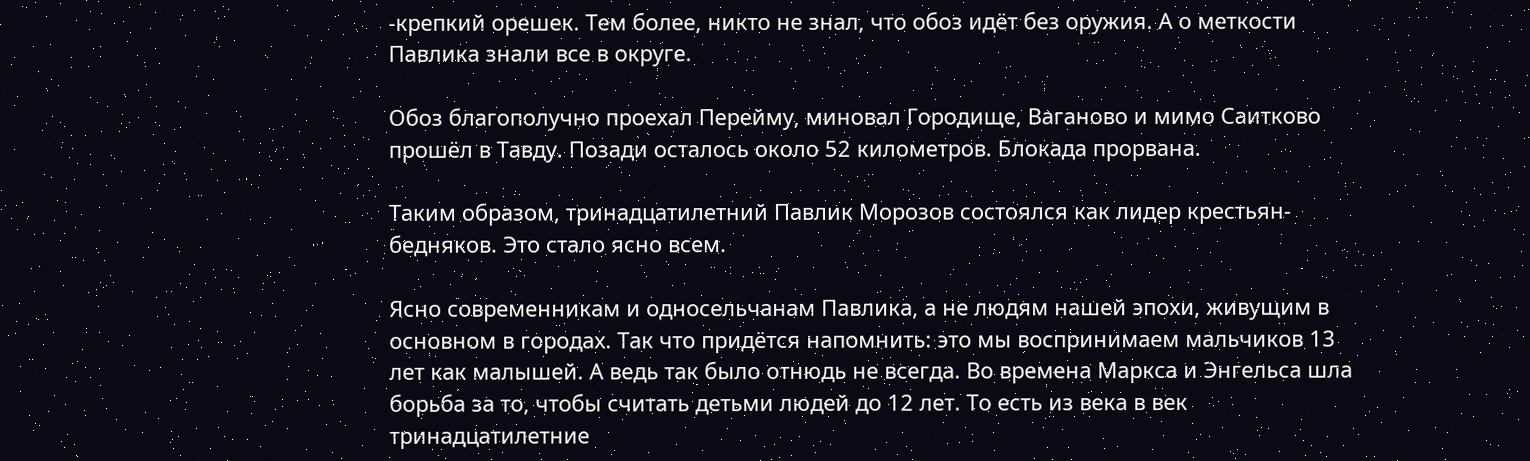-крепкий орешек. Тем более, никто не знал, что обоз идёт без оружия. А о меткости Павлика знали все в округе.

Обоз благополучно проехал Перейму, миновал Городище, Ваганово и мимо Саитково прошёл в Тавду. Позади осталось около 52 километров. Блокада прорвана.

Таким образом, тринадцатилетний Павлик Морозов состоялся как лидер крестьян-бедняков. Это стало ясно всем.

Ясно современникам и односельчанам Павлика, а не людям нашей эпохи, живущим в основном в городах. Так что придётся напомнить: это мы воспринимаем мальчиков 13 лет как малышей. А ведь так было отнюдь не всегда. Во времена Маркса и Энгельса шла борьба за то, чтобы считать детьми людей до 12 лет. То есть из века в век тринадцатилетние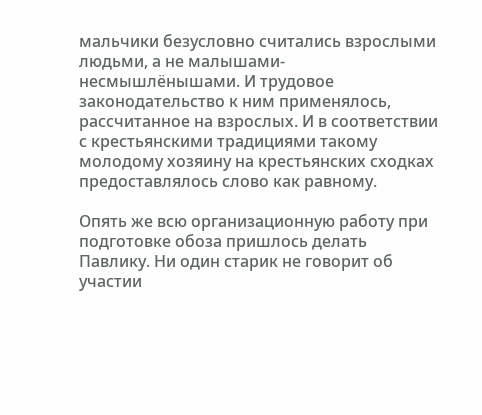мальчики безусловно считались взрослыми людьми, а не малышами-несмышлёнышами. И трудовое законодательство к ним применялось, рассчитанное на взрослых. И в соответствии с крестьянскими традициями такому молодому хозяину на крестьянских сходках предоставлялось слово как равному.

Опять же всю организационную работу при подготовке обоза пришлось делать Павлику. Ни один старик не говорит об участии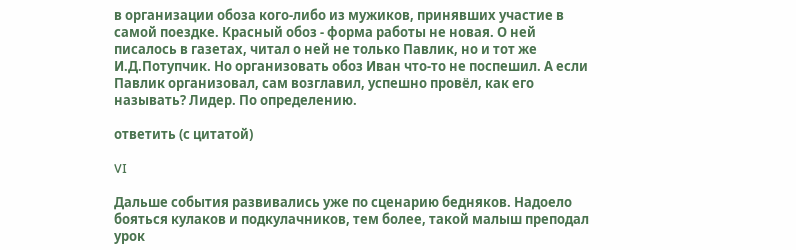в организации обоза кого-либо из мужиков, принявших участие в самой поездке. Красный обоз - форма работы не новая. О ней писалось в газетах, читал о ней не только Павлик, но и тот же И.Д.Потупчик. Но организовать обоз Иван что-то не поспешил. А если Павлик организовал, сам возглавил, успешно провёл, как его называть? Лидер. По определению.

ответить (с цитатой)

VI

Дальше события развивались уже по сценарию бедняков. Надоело бояться кулаков и подкулачников, тем более, такой малыш преподал урок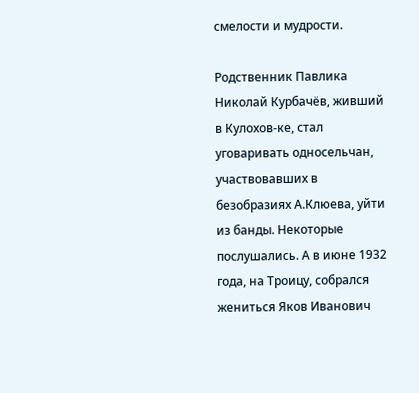смелости и мудрости.

Родственник Павлика Николай Курбачёв, живший в Кулохов-ке, стал уговаривать односельчан, участвовавших в безобразиях А.Клюева, уйти из банды. Некоторые послушались. А в июне 1932 года, на Троицу, собрался жениться Яков Иванович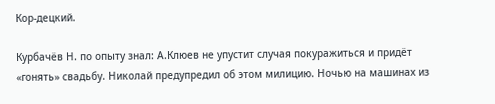Кор-децкий.

Курбачёв Н. по опыту знал: А.Клюев не упустит случая покуражиться и придёт «гонять» свадьбу. Николай предупредил об этом милицию. Ночью на машинах из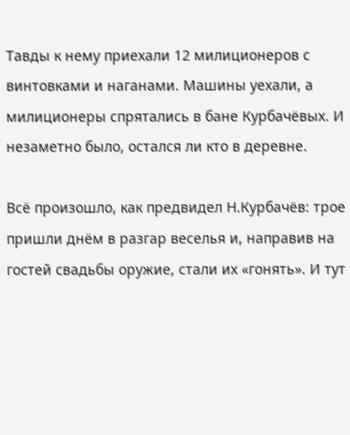Тавды к нему приехали 12 милиционеров с винтовками и наганами. Машины уехали, а милиционеры спрятались в бане Курбачёвых. И незаметно было, остался ли кто в деревне.

Всё произошло, как предвидел Н.Курбачёв: трое пришли днём в разгар веселья и, направив на гостей свадьбы оружие, стали их «гонять». И тут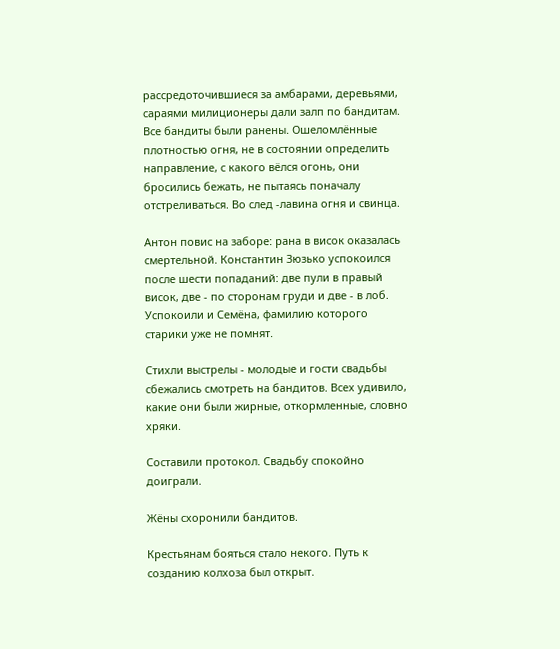рассредоточившиеся за амбарами, деревьями, сараями милиционеры дали залп по бандитам. Все бандиты были ранены. Ошеломлённые плотностью огня, не в состоянии определить направление, с какого вёлся огонь, они бросились бежать, не пытаясь поначалу отстреливаться. Во след -лавина огня и свинца.

Антон повис на заборе: рана в висок оказалась смертельной. Константин Зюзько успокоился после шести попаданий: две пули в правый висок, две - по сторонам груди и две - в лоб. Успокоили и Семёна, фамилию которого старики уже не помнят.

Стихли выстрелы - молодые и гости свадьбы сбежались смотреть на бандитов. Всех удивило, какие они были жирные, откормленные, словно хряки.

Составили протокол. Свадьбу спокойно доиграли.

Жёны схоронили бандитов.

Крестьянам бояться стало некого. Путь к созданию колхоза был открыт.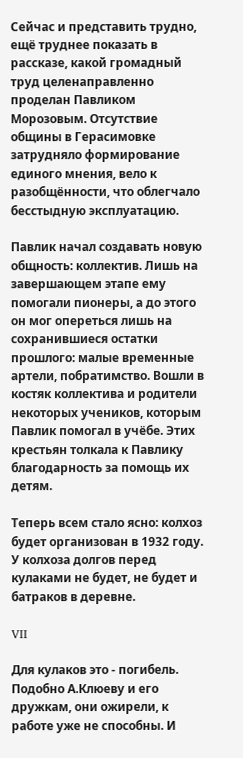Сейчас и представить трудно, ещё труднее показать в рассказе, какой громадный труд целенаправленно проделан Павликом Морозовым. Отсутствие общины в Герасимовке затрудняло формирование единого мнения, вело к разобщённости, что облегчало бесстыдную эксплуатацию.

Павлик начал создавать новую общность: коллектив. Лишь на завершающем этапе ему помогали пионеры, а до этого он мог опереться лишь на сохранившиеся остатки прошлого: малые временные артели, побратимство. Вошли в костяк коллектива и родители некоторых учеников, которым Павлик помогал в учёбе. Этих крестьян толкала к Павлику благодарность за помощь их детям.

Теперь всем стало ясно: колхоз будет организован в 1932 году. У колхоза долгов перед кулаками не будет, не будет и батраков в деревне.

VII

Для кулаков это - погибель. Подобно А.Клюеву и его дружкам, они ожирели, к работе уже не способны. И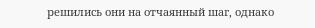решились они на отчаянный шаг, однако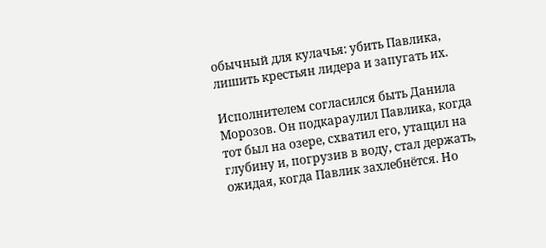обычный для кулачья: убить Павлика, лишить крестьян лидера и запугать их.

Исполнителем согласился быть Данила Морозов. Он подкараулил Павлика, когда тот был на озере, схватил его, утащил на глубину и, погрузив в воду, стал держать, ожидая, когда Павлик захлебнётся. Но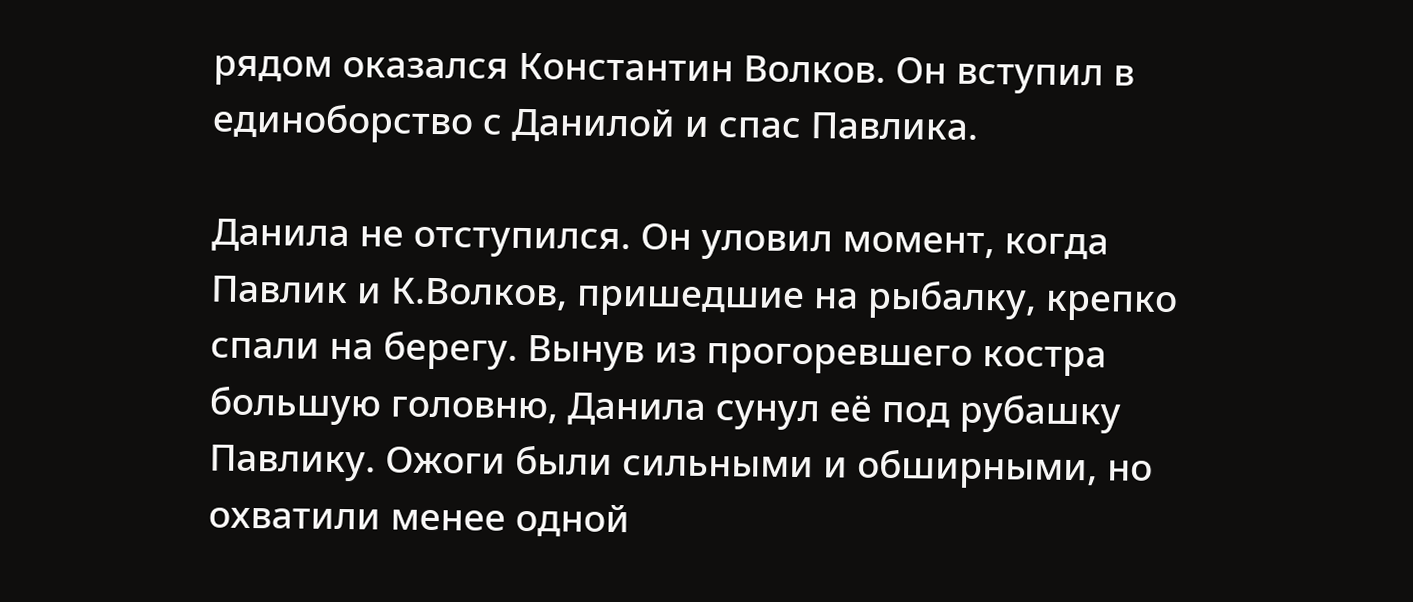рядом оказался Константин Волков. Он вступил в единоборство с Данилой и спас Павлика.

Данила не отступился. Он уловил момент, когда Павлик и К.Волков, пришедшие на рыбалку, крепко спали на берегу. Вынув из прогоревшего костра большую головню, Данила сунул её под рубашку Павлику. Ожоги были сильными и обширными, но охватили менее одной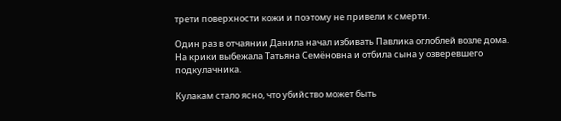трети поверхности кожи и поэтому не привели к смерти.

Один раз в отчаянии Данила начал избивать Павлика оглоблей возле дома. На крики выбежала Татьяна Семёновна и отбила сына у озверевшего подкулачника.

Кулакам стало ясно, что убийство может быть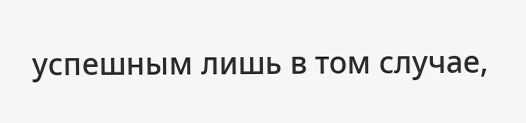успешным лишь в том случае,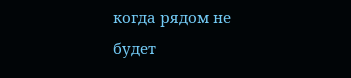когда рядом не будет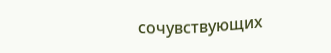сочувствующих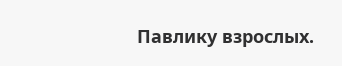Павлику взрослых.